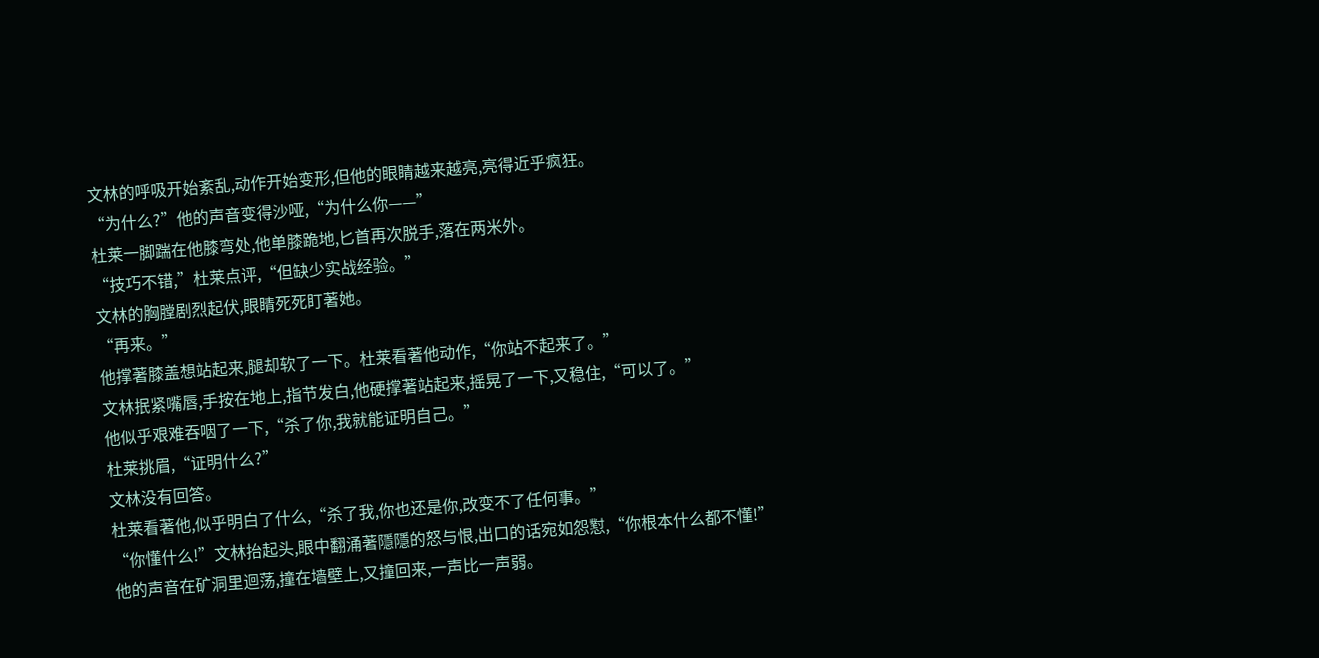文林的呼吸开始紊乱,动作开始变形,但他的眼睛越来越亮,亮得近乎疯狂。
“为什么?”他的声音变得沙哑,“为什么你——”
杜莱一脚踹在他膝弯处,他单膝跪地,匕首再次脱手,落在两米外。
“技巧不错,”杜莱点评,“但缺少实战经验。”
文林的胸膛剧烈起伏,眼睛死死盯著她。
“再来。”
他撑著膝盖想站起来,腿却软了一下。杜莱看著他动作,“你站不起来了。”
文林抿紧嘴唇,手按在地上,指节发白,他硬撑著站起来,摇晃了一下,又稳住,“可以了。”
他似乎艰难吞咽了一下,“杀了你,我就能证明自己。”
杜莱挑眉,“证明什么?”
文林没有回答。
杜莱看著他,似乎明白了什么,“杀了我,你也还是你,改变不了任何事。”
“你懂什么!”文林抬起头,眼中翻涌著隱隱的怒与恨,出口的话宛如怨懟,“你根本什么都不懂!”
他的声音在矿洞里迴荡,撞在墙壁上,又撞回来,一声比一声弱。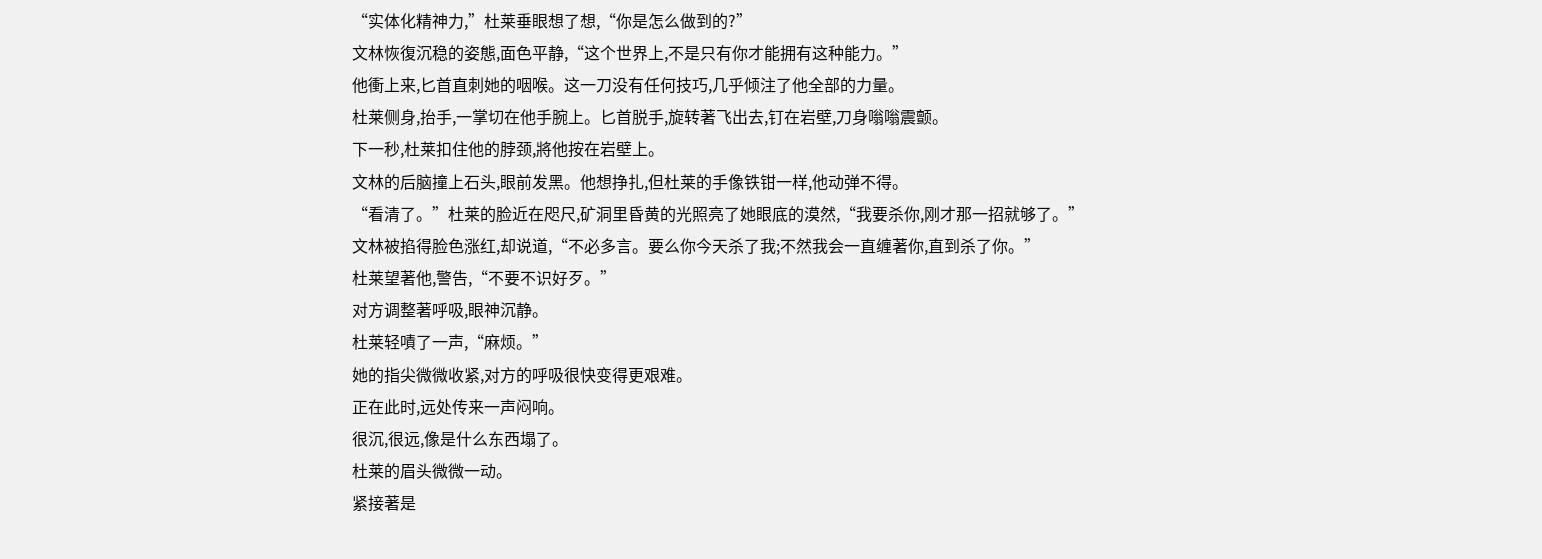“实体化精神力,”杜莱垂眼想了想,“你是怎么做到的?”
文林恢復沉稳的姿態,面色平静,“这个世界上,不是只有你才能拥有这种能力。”
他衝上来,匕首直刺她的咽喉。这一刀没有任何技巧,几乎倾注了他全部的力量。
杜莱侧身,抬手,一掌切在他手腕上。匕首脱手,旋转著飞出去,钉在岩壁,刀身嗡嗡震颤。
下一秒,杜莱扣住他的脖颈,將他按在岩壁上。
文林的后脑撞上石头,眼前发黑。他想挣扎,但杜莱的手像铁钳一样,他动弹不得。
“看清了。”杜莱的脸近在咫尺,矿洞里昏黄的光照亮了她眼底的漠然,“我要杀你,刚才那一招就够了。”
文林被掐得脸色涨红,却说道,“不必多言。要么你今天杀了我;不然我会一直缠著你,直到杀了你。”
杜莱望著他,警告,“不要不识好歹。”
对方调整著呼吸,眼神沉静。
杜莱轻嘖了一声,“麻烦。”
她的指尖微微收紧,对方的呼吸很快变得更艰难。
正在此时,远处传来一声闷响。
很沉,很远,像是什么东西塌了。
杜莱的眉头微微一动。
紧接著是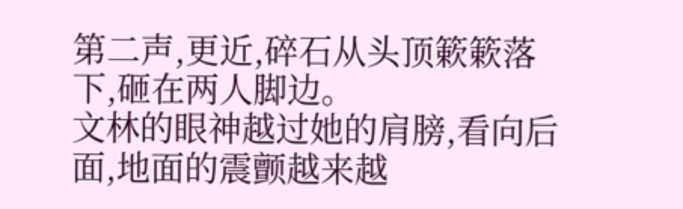第二声,更近,碎石从头顶簌簌落下,砸在两人脚边。
文林的眼神越过她的肩膀,看向后面,地面的震颤越来越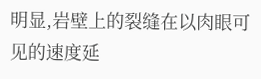明显,岩壁上的裂缝在以肉眼可见的速度延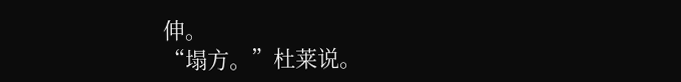伸。
“塌方。”杜莱说。